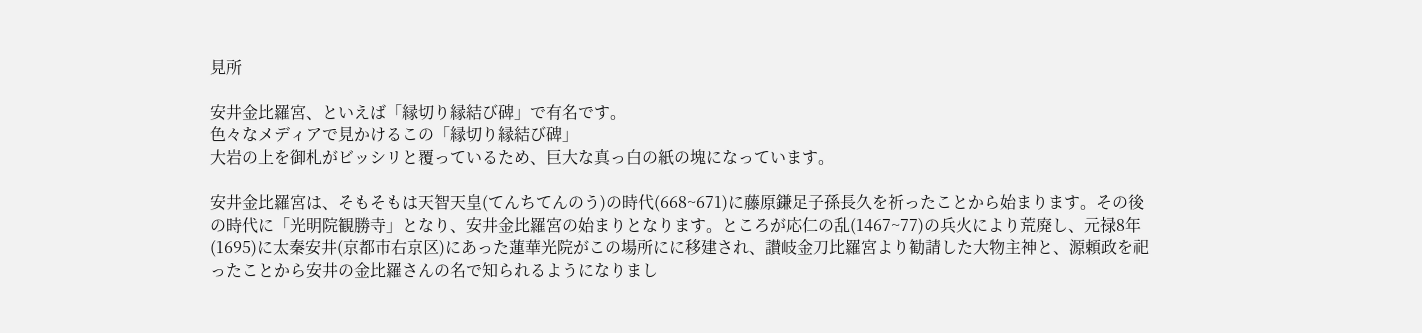見所

安井金比羅宮、といえば「縁切り縁結び碑」で有名です。
色々なメディアで見かけるこの「縁切り縁結び碑」
大岩の上を御札がビッシリと覆っているため、巨大な真っ白の紙の塊になっています。

安井金比羅宮は、そもそもは天智天皇(てんちてんのう)の時代(668~671)に藤原鎌足子孫長久を祈ったことから始まります。その後の時代に「光明院観勝寺」となり、安井金比羅宮の始まりとなります。ところが応仁の乱(1467~77)の兵火により荒廃し、元禄8年(1695)に太秦安井(京都市右京区)にあった蓮華光院がこの場所にに移建され、讃岐金刀比羅宮より勧請した大物主神と、源頼政を祀ったことから安井の金比羅さんの名で知られるようになりまし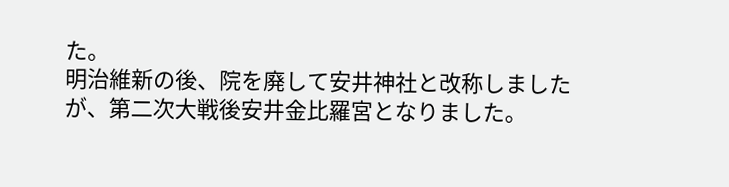た。
明治維新の後、院を廃して安井神社と改称しましたが、第二次大戦後安井金比羅宮となりました。